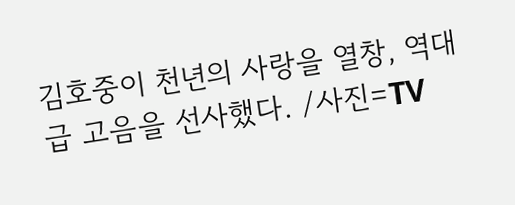김호중이 천년의 사랑을 열창, 역대급 고음을 선사했다. /사진=TV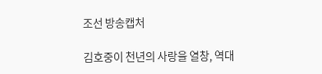조선 방송캡처

김호중이 천년의 사랑을 열창, 역대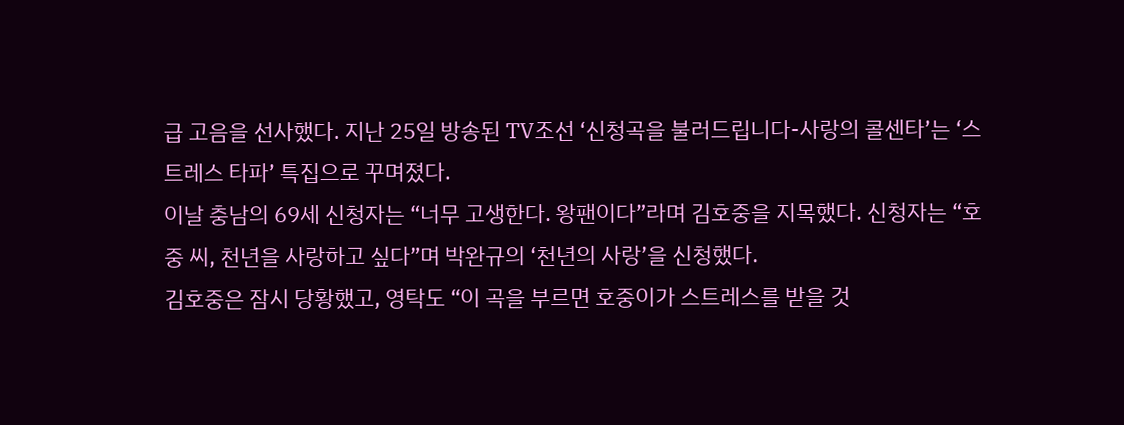급 고음을 선사했다. 지난 25일 방송된 TV조선 ‘신청곡을 불러드립니다-사랑의 콜센타’는 ‘스트레스 타파’ 특집으로 꾸며졌다.
이날 충남의 69세 신청자는 “너무 고생한다. 왕팬이다”라며 김호중을 지목했다. 신청자는 “호중 씨, 천년을 사랑하고 싶다”며 박완규의 ‘천년의 사랑’을 신청했다.
김호중은 잠시 당황했고, 영탁도 “이 곡을 부르면 호중이가 스트레스를 받을 것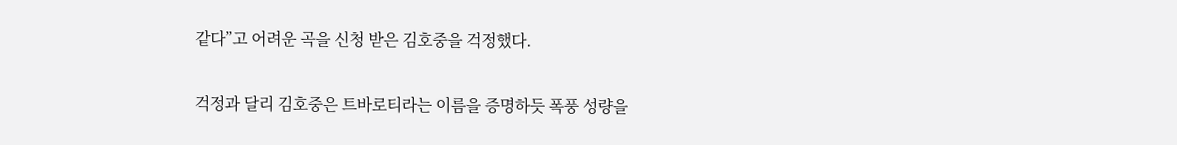같다”고 어려운 곡을 신청 받은 김호중을 걱정했다.

걱정과 달리 김호중은 트바로티라는 이름을 증명하듯 폭풍 성량을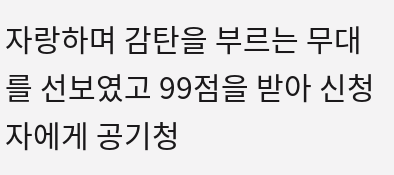자랑하며 감탄을 부르는 무대를 선보였고 99점을 받아 신청자에게 공기청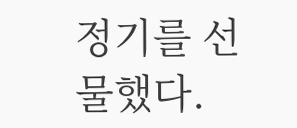정기를 선물했다.